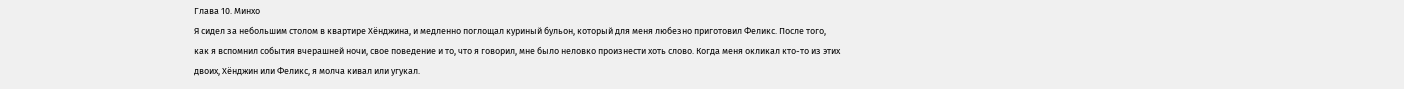Глава 10. Минхо
Я сидел за небольшим столом в квартире Хёнджина, и медленно поглощал куриный бульон, который для меня любезно приготовил Феликс. После того, как я вспомнил события вчерашней ночи, свое поведение и то, что я говорил, мне было неловко произнести хоть слово. Когда меня окликал кто-то из этих двоих, Хёнджин или Феликс, я молча кивал или угукал.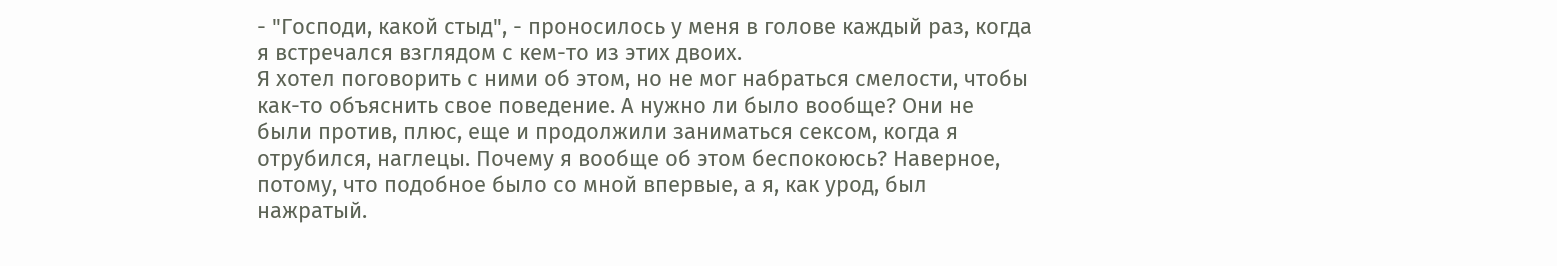- "Господи, какой стыд", - проносилось у меня в голове каждый раз, когда я встречался взглядом с кем-то из этих двоих.
Я хотел поговорить с ними об этом, но не мог набраться смелости, чтобы как-то объяснить свое поведение. А нужно ли было вообще? Они не были против, плюс, еще и продолжили заниматься сексом, когда я отрубился, наглецы. Почему я вообще об этом беспокоюсь? Наверное, потому, что подобное было со мной впервые, а я, как урод, был нажратый.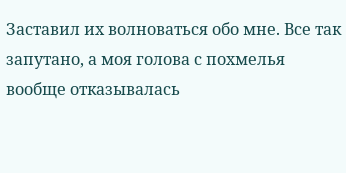Заставил их волноваться обо мне. Все так запутано, а моя голова с похмелья вообще отказывалась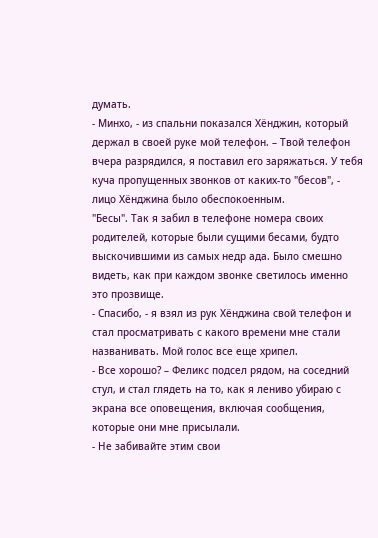думать.
- Минхо, - из спальни показался Хёнджин, который держал в своей руке мой телефон. – Твой телефон вчера разрядился, я поставил его заряжаться. У тебя куча пропущенных звонков от каких-то "бесов", - лицо Хёнджина было обеспокоенным.
"Бесы". Так я забил в телефоне номера своих родителей, которые были сущими бесами, будто выскочившими из самых недр ада. Было смешно видеть, как при каждом звонке светилось именно это прозвище.
- Спасибо, - я взял из рук Хёнджина свой телефон и стал просматривать с какого времени мне стали названивать. Мой голос все еще хрипел.
- Все хорошо? – Феликс подсел рядом, на соседний стул, и стал глядеть на то, как я лениво убираю с экрана все оповещения, включая сообщения, которые они мне присылали.
- Не забивайте этим свои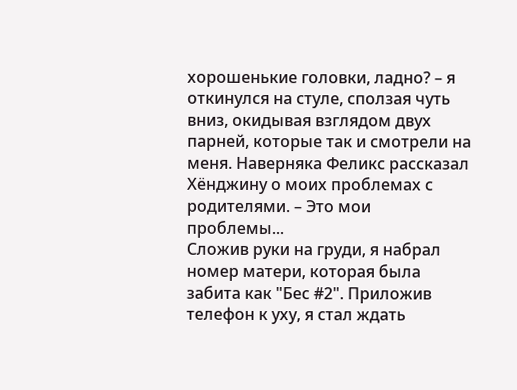хорошенькие головки, ладно? – я откинулся на стуле, сползая чуть вниз, окидывая взглядом двух парней, которые так и смотрели на меня. Наверняка Феликс рассказал Хёнджину о моих проблемах с родителями. – Это мои проблемы...
Сложив руки на груди, я набрал номер матери, которая была забита как "Бес #2". Приложив телефон к уху, я стал ждать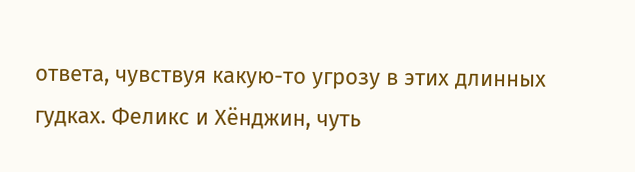ответа, чувствуя какую-то угрозу в этих длинных гудках. Феликс и Хёнджин, чуть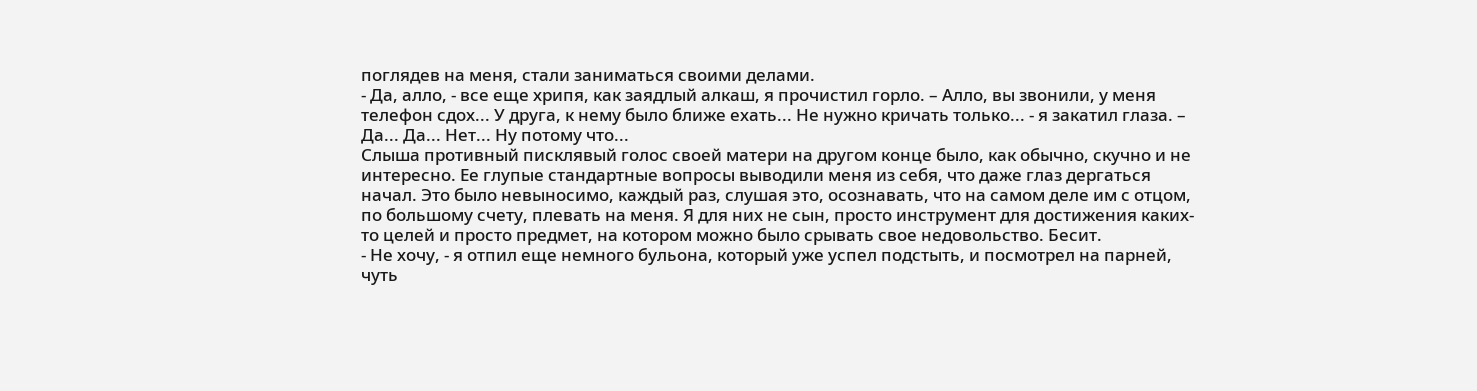поглядев на меня, стали заниматься своими делами.
- Да, алло, - все еще хрипя, как заядлый алкаш, я прочистил горло. – Алло, вы звонили, у меня телефон сдох... У друга, к нему было ближе ехать... Не нужно кричать только... - я закатил глаза. – Да... Да... Нет... Ну потому что...
Слыша противный писклявый голос своей матери на другом конце было, как обычно, скучно и не интересно. Ее глупые стандартные вопросы выводили меня из себя, что даже глаз дергаться начал. Это было невыносимо, каждый раз, слушая это, осознавать, что на самом деле им с отцом, по большому счету, плевать на меня. Я для них не сын, просто инструмент для достижения каких-то целей и просто предмет, на котором можно было срывать свое недовольство. Бесит.
- Не хочу, - я отпил еще немного бульона, который уже успел подстыть, и посмотрел на парней, чуть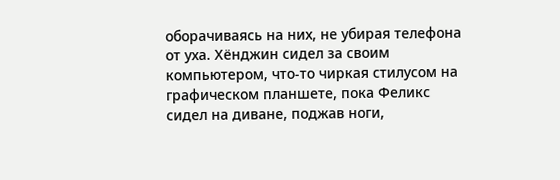оборачиваясь на них, не убирая телефона от уха. Хёнджин сидел за своим компьютером, что-то чиркая стилусом на графическом планшете, пока Феликс сидел на диване, поджав ноги,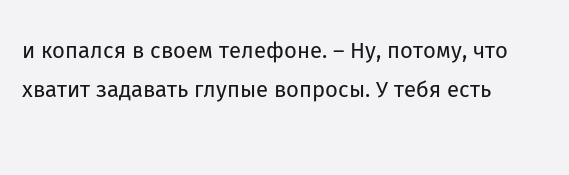и копался в своем телефоне. – Ну, потому, что хватит задавать глупые вопросы. У тебя есть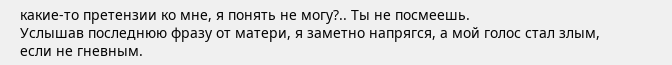какие-то претензии ко мне, я понять не могу?.. Ты не посмеешь.
Услышав последнюю фразу от матери, я заметно напрягся, а мой голос стал злым, если не гневным.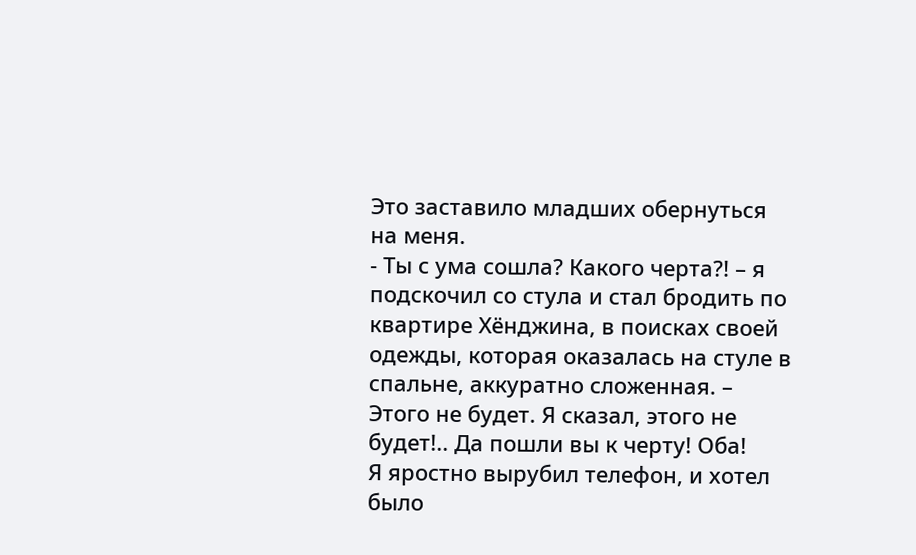Это заставило младших обернуться на меня.
- Ты с ума сошла? Какого черта?! – я подскочил со стула и стал бродить по квартире Хёнджина, в поисках своей одежды, которая оказалась на стуле в спальне, аккуратно сложенная. – Этого не будет. Я сказал, этого не будет!.. Да пошли вы к черту! Оба!
Я яростно вырубил телефон, и хотел было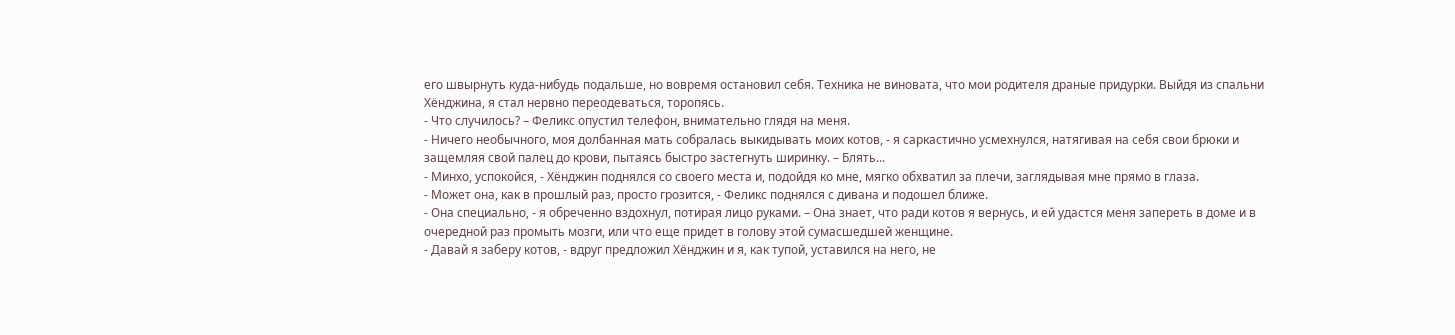его швырнуть куда-нибудь подальше, но вовремя остановил себя. Техника не виновата, что мои родителя драные придурки. Выйдя из спальни Хёнджина, я стал нервно переодеваться, торопясь.
- Что случилось? – Феликс опустил телефон, внимательно глядя на меня.
- Ничего необычного, моя долбанная мать собралась выкидывать моих котов, - я саркастично усмехнулся, натягивая на себя свои брюки и защемляя свой палец до крови, пытаясь быстро застегнуть ширинку. – Блять...
- Минхо, успокойся, - Хёнджин поднялся со своего места и, подойдя ко мне, мягко обхватил за плечи, заглядывая мне прямо в глаза.
- Может она, как в прошлый раз, просто грозится, - Феликс поднялся с дивана и подошел ближе.
- Она специально, - я обреченно вздохнул, потирая лицо руками. – Она знает, что ради котов я вернусь, и ей удастся меня запереть в доме и в очередной раз промыть мозги, или что еще придет в голову этой сумасшедшей женщине.
- Давай я заберу котов, - вдруг предложил Хёнджин и я, как тупой, уставился на него, не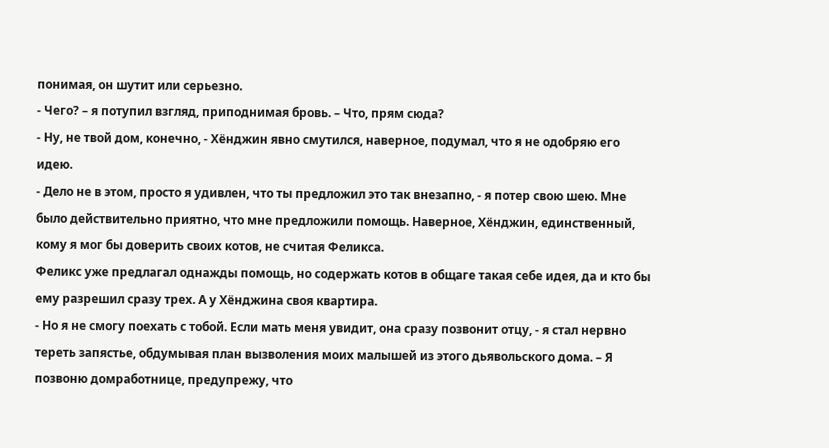понимая, он шутит или серьезно.
- Чего? – я потупил взгляд, приподнимая бровь. – Что, прям сюда?
- Ну, не твой дом, конечно, - Хёнджин явно смутился, наверное, подумал, что я не одобряю его идею.
- Дело не в этом, просто я удивлен, что ты предложил это так внезапно, - я потер свою шею. Мне было действительно приятно, что мне предложили помощь. Наверное, Хёнджин, единственный, кому я мог бы доверить своих котов, не считая Феликса.
Феликс уже предлагал однажды помощь, но содержать котов в общаге такая себе идея, да и кто бы ему разрешил сразу трех. А у Хёнджина своя квартира.
- Но я не смогу поехать с тобой. Если мать меня увидит, она сразу позвонит отцу, - я стал нервно тереть запястье, обдумывая план вызволения моих малышей из этого дьявольского дома. – Я позвоню домработнице, предупрежу, что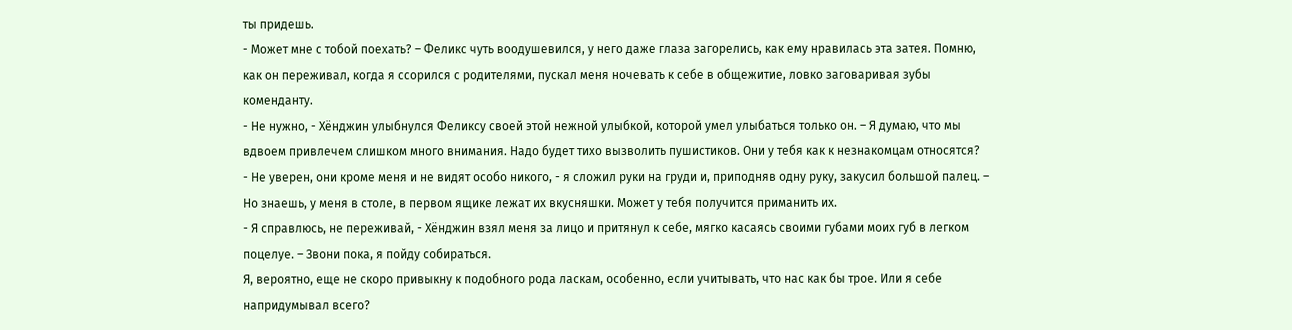ты придешь.
- Может мне с тобой поехать? – Феликс чуть воодушевился, у него даже глаза загорелись, как ему нравилась эта затея. Помню, как он переживал, когда я ссорился с родителями, пускал меня ночевать к себе в общежитие, ловко заговаривая зубы коменданту.
- Не нужно, - Хёнджин улыбнулся Феликсу своей этой нежной улыбкой, которой умел улыбаться только он. – Я думаю, что мы вдвоем привлечем слишком много внимания. Надо будет тихо вызволить пушистиков. Они у тебя как к незнакомцам относятся?
- Не уверен, они кроме меня и не видят особо никого, - я сложил руки на груди и, приподняв одну руку, закусил большой палец. – Но знаешь, у меня в столе, в первом ящике лежат их вкусняшки. Может у тебя получится приманить их.
- Я справлюсь, не переживай, - Хёнджин взял меня за лицо и притянул к себе, мягко касаясь своими губами моих губ в легком поцелуе. – Звони пока, я пойду собираться.
Я, вероятно, еще не скоро привыкну к подобного рода ласкам, особенно, если учитывать, что нас как бы трое. Или я себе напридумывал всего?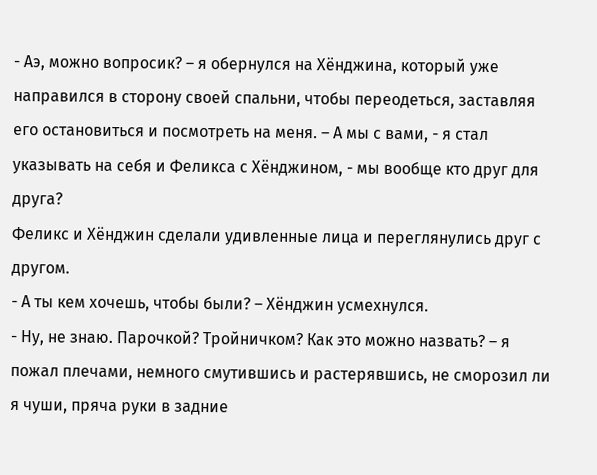- Аэ, можно вопросик? – я обернулся на Хёнджина, который уже направился в сторону своей спальни, чтобы переодеться, заставляя его остановиться и посмотреть на меня. – А мы с вами, - я стал указывать на себя и Феликса с Хёнджином, - мы вообще кто друг для друга?
Феликс и Хёнджин сделали удивленные лица и переглянулись друг с другом.
- А ты кем хочешь, чтобы были? – Хёнджин усмехнулся.
- Ну, не знаю. Парочкой? Тройничком? Как это можно назвать? – я пожал плечами, немного смутившись и растерявшись, не сморозил ли я чуши, пряча руки в задние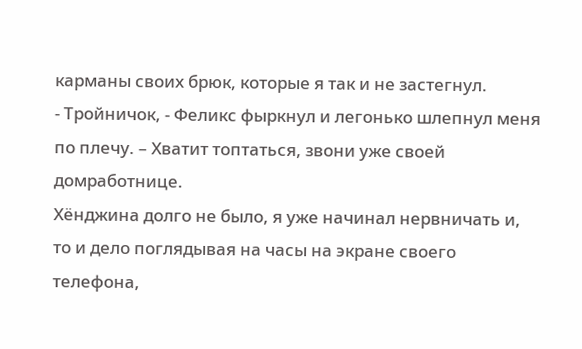карманы своих брюк, которые я так и не застегнул.
- Тройничок, - Феликс фыркнул и легонько шлепнул меня по плечу. – Хватит топтаться, звони уже своей домработнице.
Хёнджина долго не было, я уже начинал нервничать и, то и дело поглядывая на часы на экране своего телефона,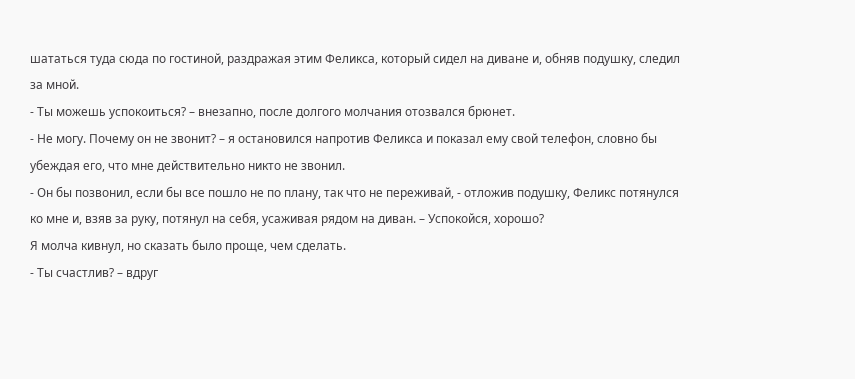шататься туда сюда по гостиной, раздражая этим Феликса, который сидел на диване и, обняв подушку, следил за мной.
- Ты можешь успокоиться? – внезапно, после долгого молчания отозвался брюнет.
- Не могу. Почему он не звонит? – я остановился напротив Феликса и показал ему свой телефон, словно бы убеждая его, что мне действительно никто не звонил.
- Он бы позвонил, если бы все пошло не по плану, так что не переживай, - отложив подушку, Феликс потянулся ко мне и, взяв за руку, потянул на себя, усаживая рядом на диван. – Успокойся, хорошо?
Я молча кивнул, но сказать было проще, чем сделать.
- Ты счастлив? – вдруг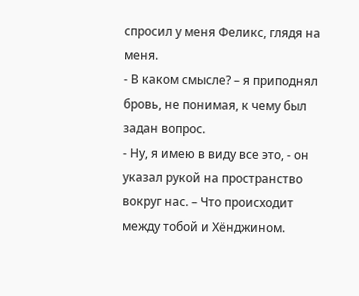спросил у меня Феликс, глядя на меня.
- В каком смысле? – я приподнял бровь, не понимая, к чему был задан вопрос.
- Ну, я имею в виду все это, - он указал рукой на пространство вокруг нас. – Что происходит между тобой и Хёнджином.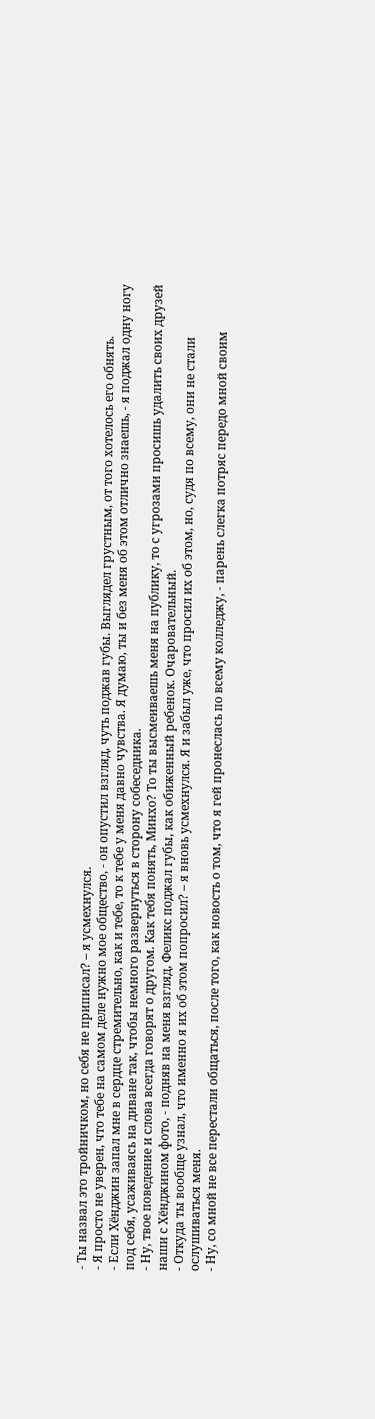- Ты назвал это тройничком, но себя не приписал? – я усмехнулся.
- Я просто не уверен, что тебе на самом деле нужно мое общество, - он опустил взгляд, чуть поджав губы. Выглядел грустным, от того хотелось его обнять.
- Если Хёнджин запал мне в сердце стремительно, как и тебе, то к тебе у меня давно чувства. Я думаю, ты и без меня об этом отлично знаешь, - я поджал одну ногу под себя, усаживаясь на диване так, чтобы немного развернуться в сторону собеседника.
- Ну, твое поведение и слова всегда говорят о другом. Как тебя понять, Минхо? То ты высмеиваешь меня на публику, то с угрозами просишь удалить своих друзей наши с Хёнджином фото, - подняв на меня взгляд, Феликс поджал губы, как обиженный ребенок. Очаровательный.
- Откуда ты вообще узнал, что именно я их об этом попросил? – я вновь усмехнулся. Я и забыл уже, что просил их об этом, но, судя по всему, они не стали ослушиваться меня.
- Ну, со мной не все перестали общаться, после того, как новость о том, что я гей пронеслась по всему колледжу, - парень слегка потряс передо мной своим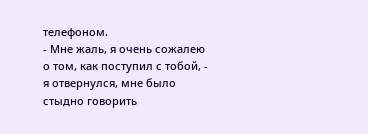телефоном.
- Мне жаль, я очень сожалею о том, как поступил с тобой, - я отвернулся, мне было стыдно говорить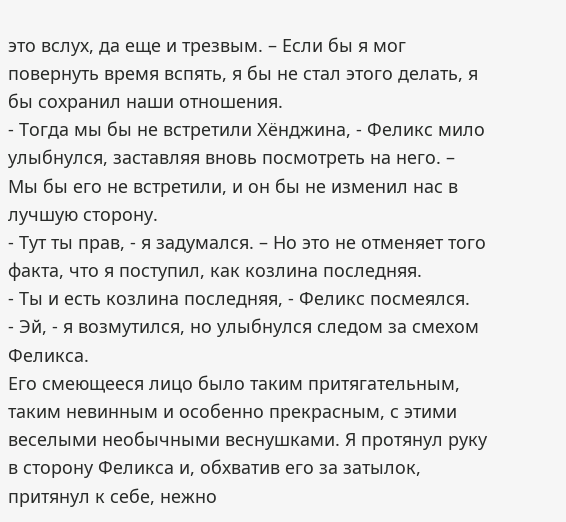это вслух, да еще и трезвым. – Если бы я мог повернуть время вспять, я бы не стал этого делать, я бы сохранил наши отношения.
- Тогда мы бы не встретили Хёнджина, - Феликс мило улыбнулся, заставляя вновь посмотреть на него. – Мы бы его не встретили, и он бы не изменил нас в лучшую сторону.
- Тут ты прав, - я задумался. – Но это не отменяет того факта, что я поступил, как козлина последняя.
- Ты и есть козлина последняя, - Феликс посмеялся.
- Эй, - я возмутился, но улыбнулся следом за смехом Феликса.
Его смеющееся лицо было таким притягательным, таким невинным и особенно прекрасным, с этими веселыми необычными веснушками. Я протянул руку в сторону Феликса и, обхватив его за затылок, притянул к себе, нежно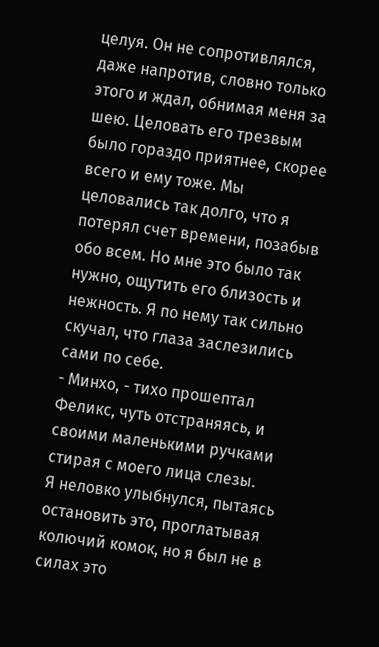целуя. Он не сопротивлялся, даже напротив, словно только этого и ждал, обнимая меня за шею. Целовать его трезвым было гораздо приятнее, скорее всего и ему тоже. Мы целовались так долго, что я потерял счет времени, позабыв обо всем. Но мне это было так нужно, ощутить его близость и нежность. Я по нему так сильно скучал, что глаза заслезились сами по себе.
- Минхо, - тихо прошептал Феликс, чуть отстраняясь, и своими маленькими ручками стирая с моего лица слезы.
Я неловко улыбнулся, пытаясь остановить это, проглатывая колючий комок, но я был не в силах это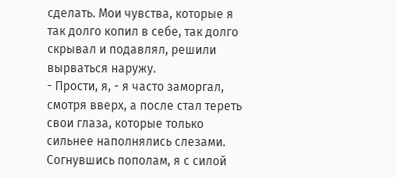сделать. Мои чувства, которые я так долго копил в себе, так долго скрывал и подавлял, решили вырваться наружу.
- Прости, я, - я часто заморгал, смотря вверх, а после стал тереть свои глаза, которые только сильнее наполнялись слезами. Согнувшись пополам, я с силой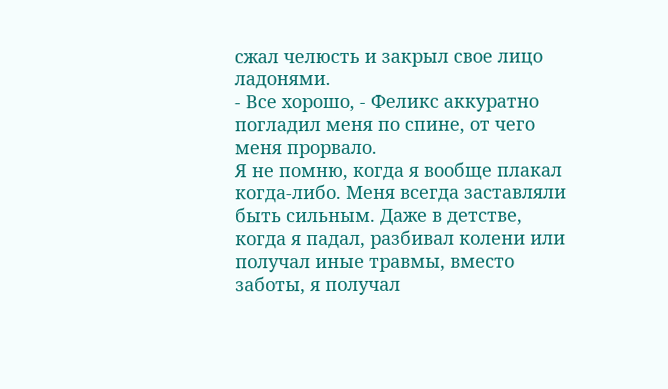сжал челюсть и закрыл свое лицо ладонями.
- Все хорошо, - Феликс аккуратно погладил меня по спине, от чего меня прорвало.
Я не помню, когда я вообще плакал когда-либо. Меня всегда заставляли быть сильным. Даже в детстве, когда я падал, разбивал колени или получал иные травмы, вместо заботы, я получал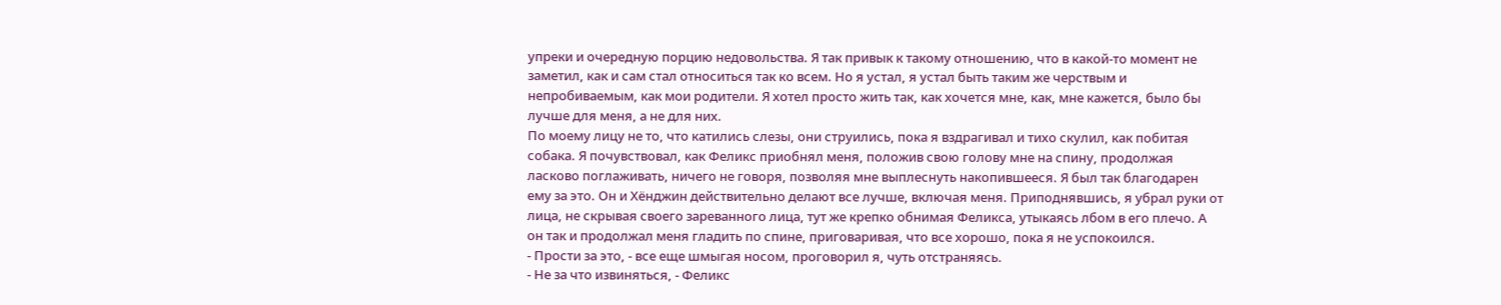упреки и очередную порцию недовольства. Я так привык к такому отношению, что в какой-то момент не заметил, как и сам стал относиться так ко всем. Но я устал, я устал быть таким же черствым и непробиваемым, как мои родители. Я хотел просто жить так, как хочется мне, как, мне кажется, было бы лучше для меня, а не для них.
По моему лицу не то, что катились слезы, они струились, пока я вздрагивал и тихо скулил, как побитая собака. Я почувствовал, как Феликс приобнял меня, положив свою голову мне на спину, продолжая ласково поглаживать, ничего не говоря, позволяя мне выплеснуть накопившееся. Я был так благодарен ему за это. Он и Хёнджин действительно делают все лучше, включая меня. Приподнявшись, я убрал руки от лица, не скрывая своего зареванного лица, тут же крепко обнимая Феликса, утыкаясь лбом в его плечо. А он так и продолжал меня гладить по спине, приговаривая, что все хорошо, пока я не успокоился.
- Прости за это, - все еще шмыгая носом, проговорил я, чуть отстраняясь.
- Не за что извиняться, - Феликс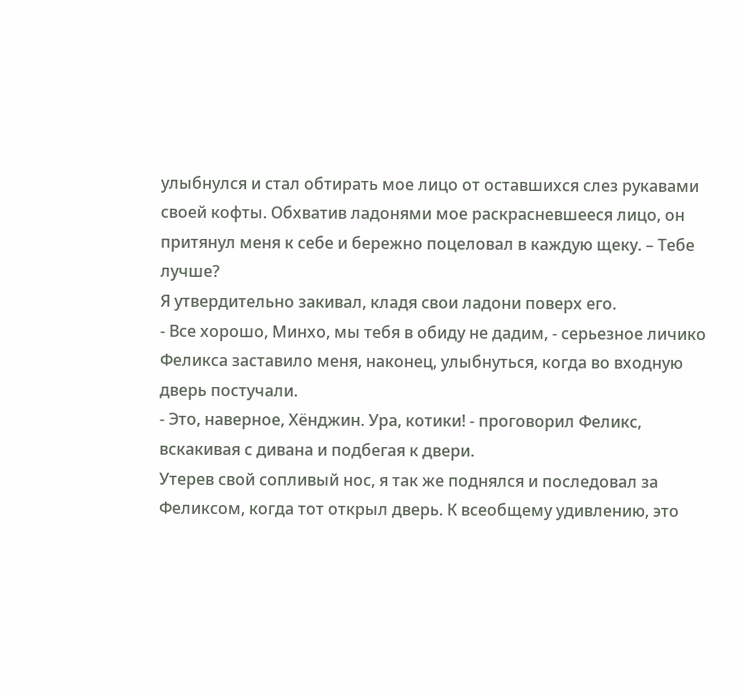улыбнулся и стал обтирать мое лицо от оставшихся слез рукавами своей кофты. Обхватив ладонями мое раскрасневшееся лицо, он притянул меня к себе и бережно поцеловал в каждую щеку. – Тебе лучше?
Я утвердительно закивал, кладя свои ладони поверх его.
- Все хорошо, Минхо, мы тебя в обиду не дадим, - серьезное личико Феликса заставило меня, наконец, улыбнуться, когда во входную дверь постучали.
- Это, наверное, Хёнджин. Ура, котики! - проговорил Феликс, вскакивая с дивана и подбегая к двери.
Утерев свой сопливый нос, я так же поднялся и последовал за Феликсом, когда тот открыл дверь. К всеобщему удивлению, это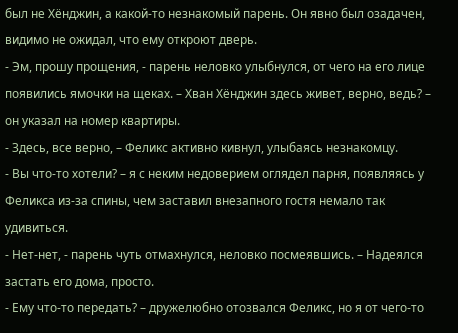был не Хёнджин, а какой-то незнакомый парень. Он явно был озадачен, видимо не ожидал, что ему откроют дверь.
- Эм, прошу прощения, - парень неловко улыбнулся, от чего на его лице появились ямочки на щеках. – Хван Хёнджин здесь живет, верно, ведь? – он указал на номер квартиры.
- Здесь, все верно, – Феликс активно кивнул, улыбаясь незнакомцу.
- Вы что-то хотели? – я с неким недоверием оглядел парня, появляясь у Феликса из-за спины, чем заставил внезапного гостя немало так удивиться.
- Нет-нет, - парень чуть отмахнулся, неловко посмеявшись. – Надеялся застать его дома, просто.
- Ему что-то передать? – дружелюбно отозвался Феликс, но я от чего-то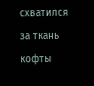схватился за ткань кофты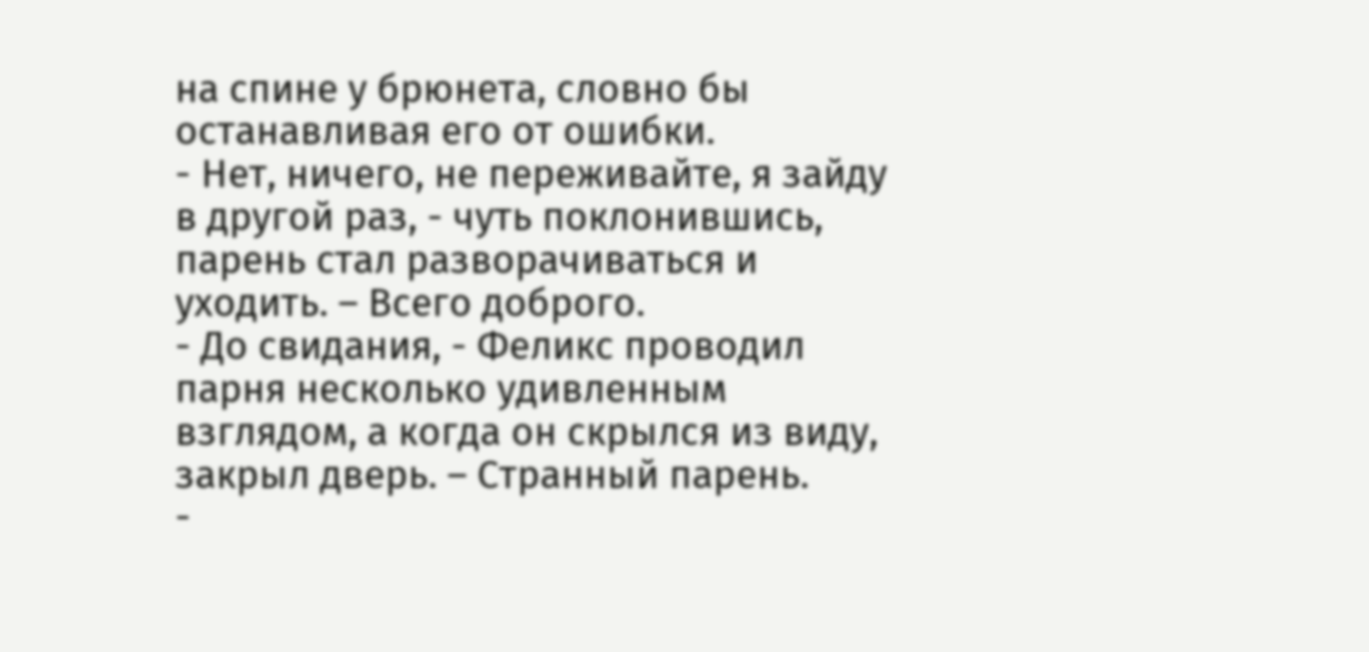на спине у брюнета, словно бы останавливая его от ошибки.
- Нет, ничего, не переживайте, я зайду в другой раз, - чуть поклонившись, парень стал разворачиваться и уходить. – Всего доброго.
- До свидания, - Феликс проводил парня несколько удивленным взглядом, а когда он скрылся из виду, закрыл дверь. – Странный парень.
-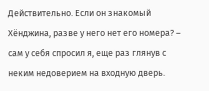Действительно. Если он знакомый Хёнджина, разве у него нет его номера? – сам у себя спросил я, еще раз глянув с неким недоверием на входную дверь.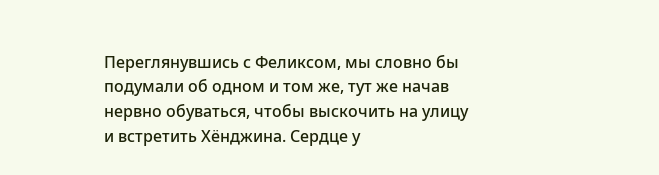Переглянувшись с Феликсом, мы словно бы подумали об одном и том же, тут же начав нервно обуваться, чтобы выскочить на улицу и встретить Хёнджина. Сердце у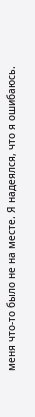меня что-то было не на месте. Я надеялся, что я ошибаюсь.